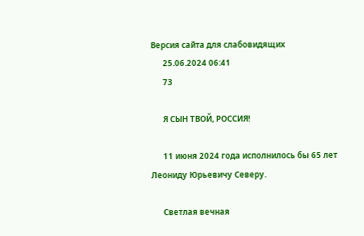Версия сайта для слабовидящих
      25.06.2024 06:41
      73

      Я СЫН ТВОЙ, РОССИЯ!

      11 июня 2024 года исполнилось бы 65 лет Леониду Юрьевичу Северу.

      Светлая вечная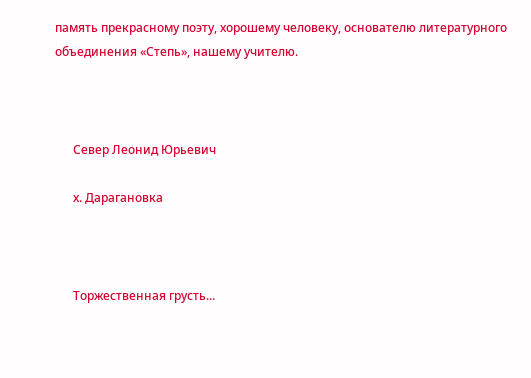память прекрасному поэту, хорошему человеку, основателю литературного объединения «Степь», нашему учителю.



      Север Леонид Юрьевич

      х. Дарагановка



      Торжественная грусть...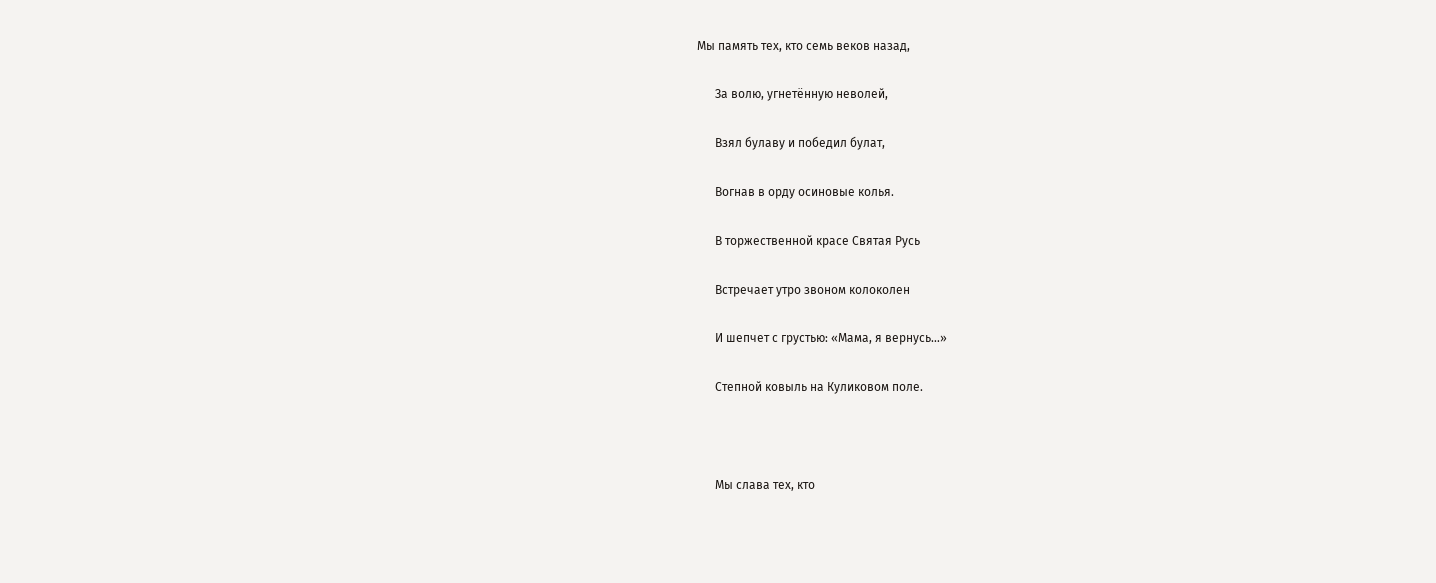Мы память тех, кто семь веков назад,

      За волю, угнетённую неволей,

      Взял булаву и победил булат,

      Вогнав в орду осиновые колья.

      В торжественной красе Святая Русь

      Встречает утро звоном колоколен

      И шепчет с грустью: «Мама, я вернусь…»

      Степной ковыль на Куликовом поле.



      Мы слава тех, кто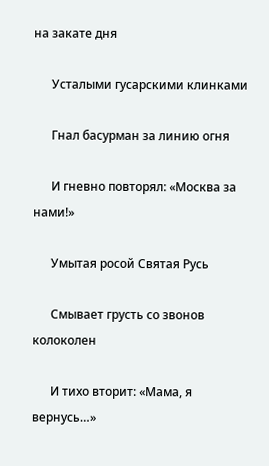на закате дня

      Усталыми гусарскими клинками

      Гнал басурман за линию огня

      И гневно повторял: «Москва за нами!»

      Умытая росой Святая Русь

      Смывает грусть со звонов колоколен

      И тихо вторит: «Мама, я вернусь…»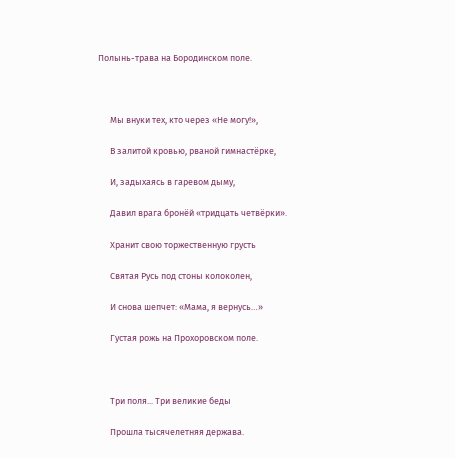Полынь-трава на Бородинском поле.



      Мы внуки тех, кто через «Не могу!»,

      В залитой кровью, рваной гимнастёрке,

      И, задыхаясь в гаревом дыму,

      Давил врага бронёй «тридцать четвёрки».

      Хранит свою торжественную грусть

      Святая Русь под стоны колоколен,

      И снова шепчет: «Мама, я вернусь…»

      Густая рожь на Прохоровском поле.



      Три поля... Три великие беды

      Прошла тысячелетняя держава.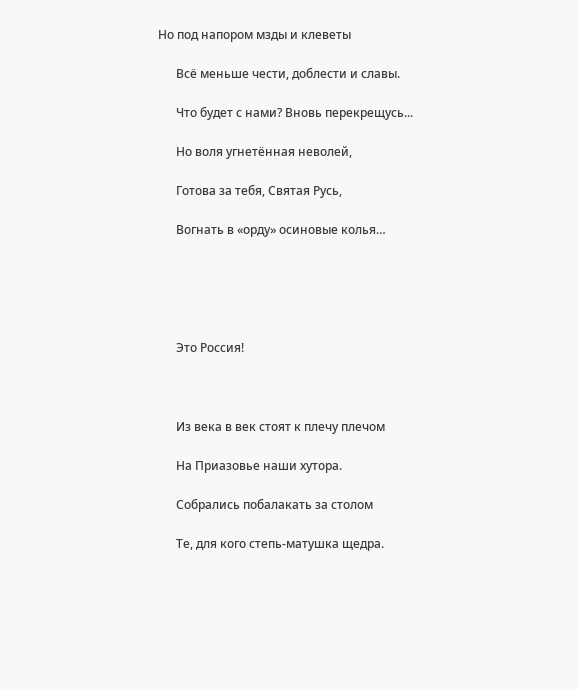Но под напором мзды и клеветы

      Всё меньше чести, доблести и славы.

      Что будет с нами? Вновь перекрещусь...

      Но воля угнетённая неволей,

      Готова за тебя, Святая Русь,

      Вогнать в «орду» осиновые колья…





      Это Россия!



      Из века в век стоят к плечу плечом

      На Приазовье наши хутора.

      Собрались побалакать за столом

      Те, для кого степь-матушка щедра.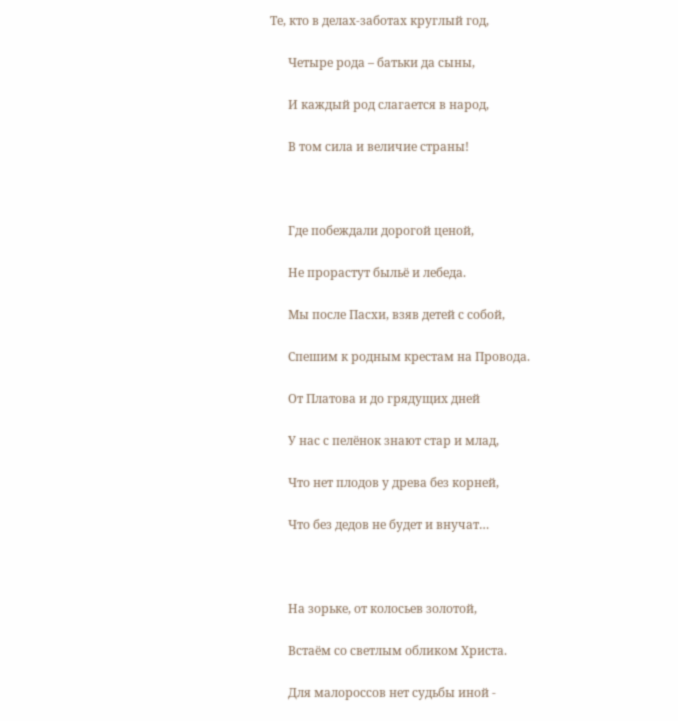Те, кто в делах-заботах круглый год,

      Четыре рода – батьки да сыны,

      И каждый род слагается в народ,

      В том сила и величие страны!



      Где побеждали дорогой ценой,

      Не прорастут быльё и лебеда.

      Мы после Пасхи, взяв детей с собой,

      Спешим к родным крестам на Провода.

      От Платова и до грядущих дней

      У нас с пелёнок знают стар и млад,

      Что нет плодов у древа без корней,

      Что без дедов не будет и внучат…



      На зорьке, от колосьев золотой,

      Встаём со светлым обликом Христа.

      Для малороссов нет судьбы иной -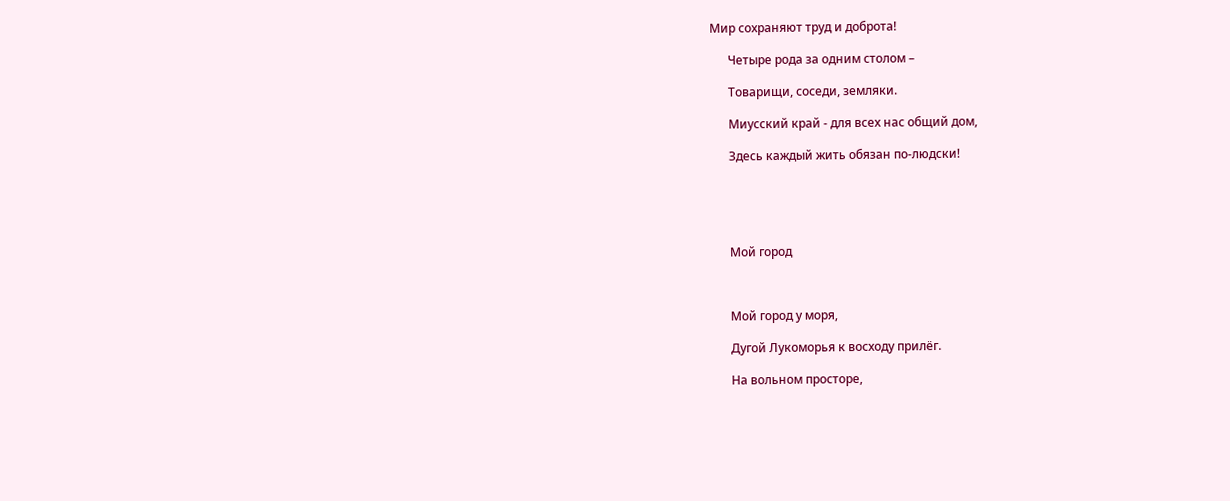Мир сохраняют труд и доброта!

      Четыре рода за одним столом –

      Товарищи, соседи, земляки.

      Миусский край - для всех нас общий дом,

      Здесь каждый жить обязан по-людски!





      Мой город



      Мой город у моря,

      Дугой Лукоморья к восходу прилёг.

      На вольном просторе,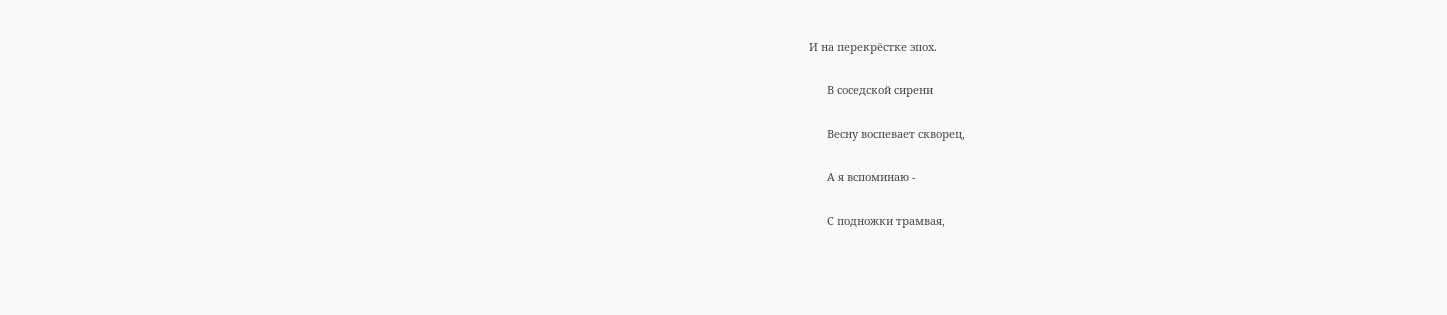И на перекрёстке эпох.

      В соседской сирени

      Весну воспевает скворец,

      А я вспоминаю -

      С подножки трамвая,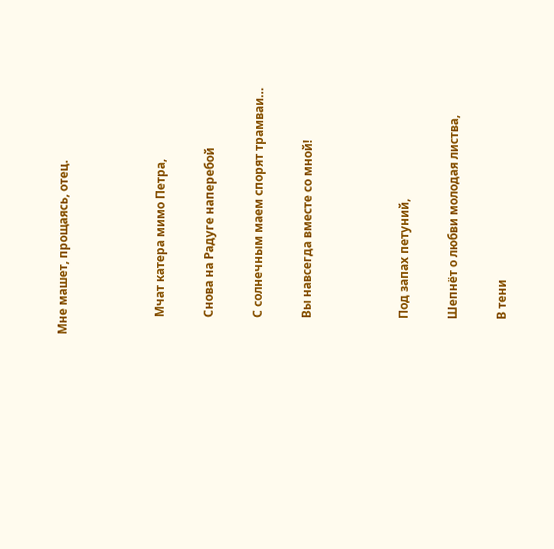Мне машет, прощаясь, отец.



      Мчат катера мимо Петра,

      Снова на Радуге наперебой

      С солнечным маем спорят трамваи…

      Вы навсегда вместе со мной!



      Под запах петуний,

      Шепнёт о любви молодая листва,

      В тени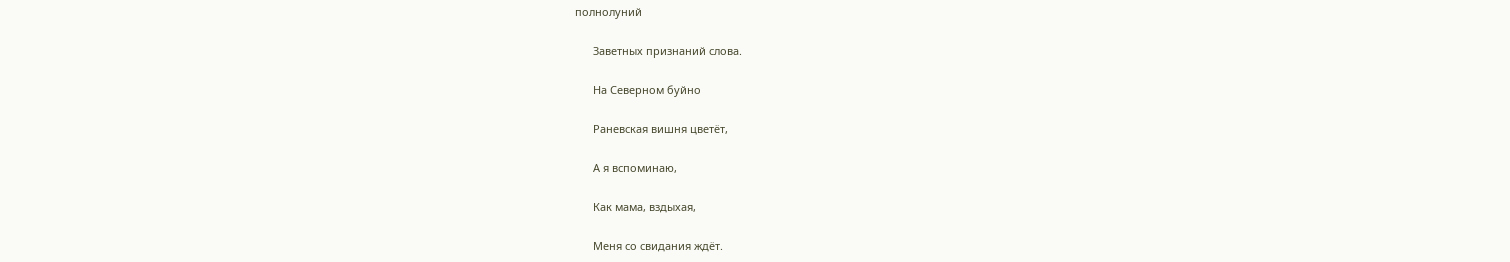полнолуний

      Заветных признаний слова.

      На Северном буйно

      Раневская вишня цветёт,

      А я вспоминаю,

      Как мама, вздыхая,

      Меня со свидания ждёт.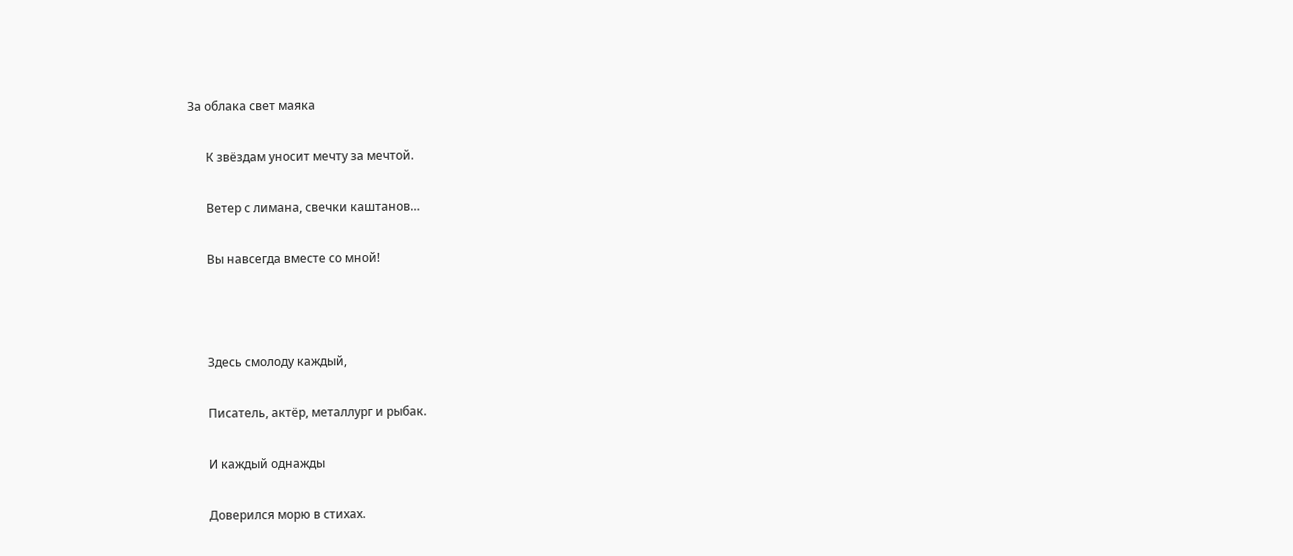За облака свет маяка

      К звёздам уносит мечту за мечтой.

      Ветер с лимана, свечки каштанов…

      Вы навсегда вместе со мной!



      Здесь смолоду каждый,

      Писатель, актёр, металлург и рыбак.

      И каждый однажды

      Доверился морю в стихах.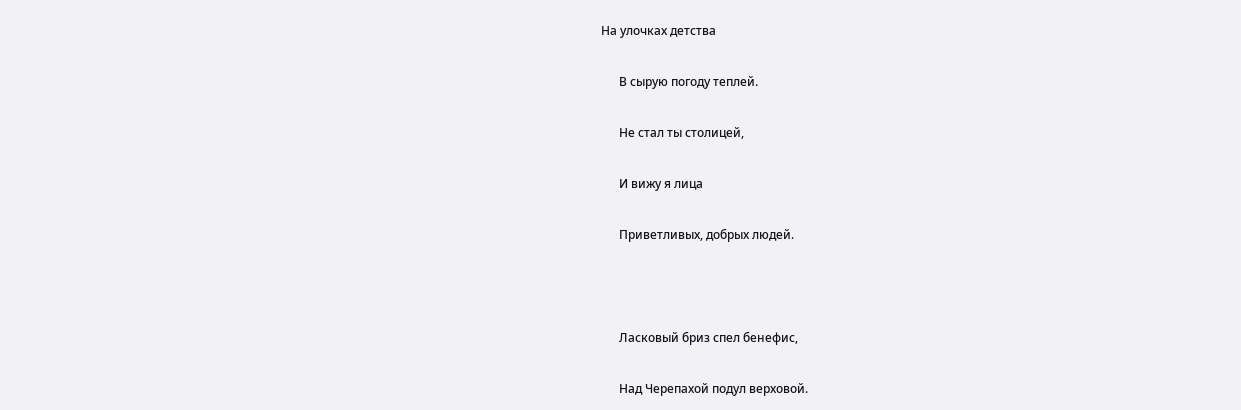На улочках детства

      В сырую погоду теплей.

      Не стал ты столицей,

      И вижу я лица

      Приветливых, добрых людей.



      Ласковый бриз спел бенефис,

      Над Черепахой подул верховой.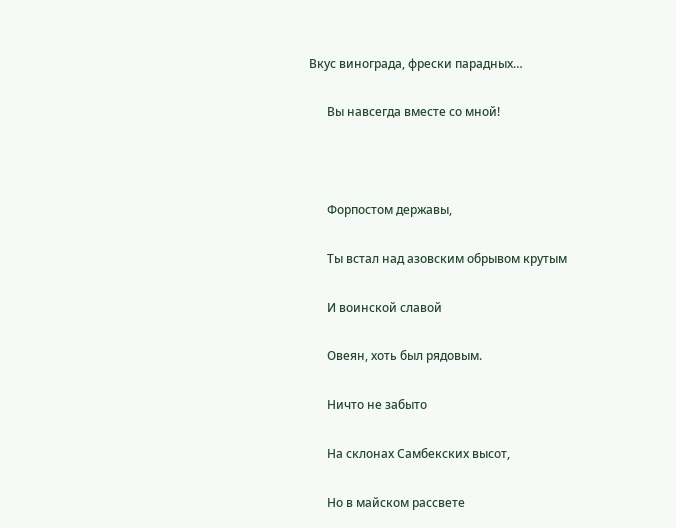Вкус винограда, фрески парадных…

      Вы навсегда вместе со мной!



      Форпостом державы,

      Ты встал над азовским обрывом крутым

      И воинской славой

      Овеян, хоть был рядовым.

      Ничто не забыто

      На склонах Самбекских высот,

      Но в майском рассвете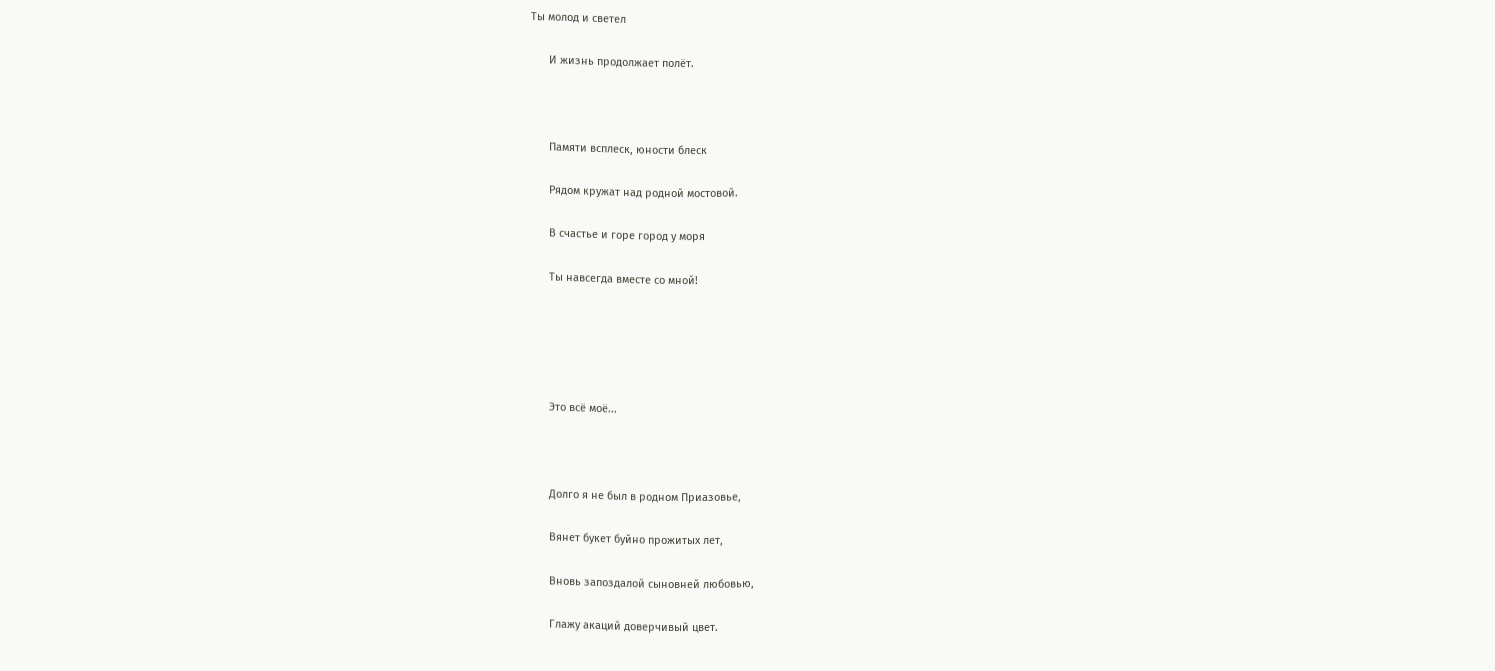Ты молод и светел

      И жизнь продолжает полёт.



      Памяти всплеск, юности блеск

      Рядом кружат над родной мостовой.

      В счастье и горе город у моря

      Ты навсегда вместе со мной!





      Это всё моё...



      Долго я не был в родном Приазовье,

      Вянет букет буйно прожитых лет,

      Вновь запоздалой сыновней любовью,

      Глажу акаций доверчивый цвет.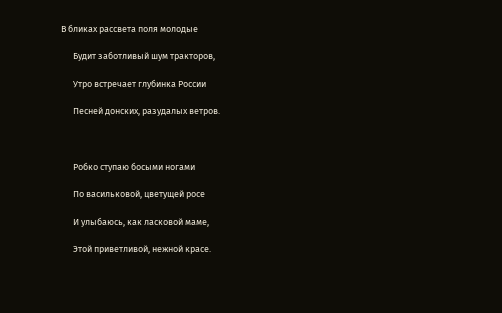В бликах рассвета поля молодые

      Будит заботливый шум тракторов,

      Утро встречает глубинка России

      Песней донских, разудалых ветров.



      Робко ступаю босыми ногами

      По васильковой, цветущей росе

      И улыбаюсь, как ласковой маме,

      Этой приветливой, нежной красе.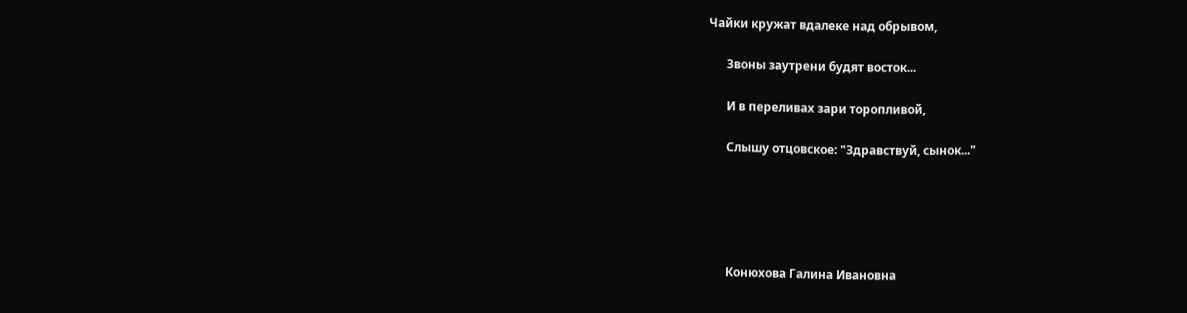Чайки кружат вдалеке над обрывом,

      Звоны заутрени будят восток...

      И в переливах зари торопливой,

      Слышу отцовское: "Здравствуй, сынок..."





      Конюхова Галина Ивановна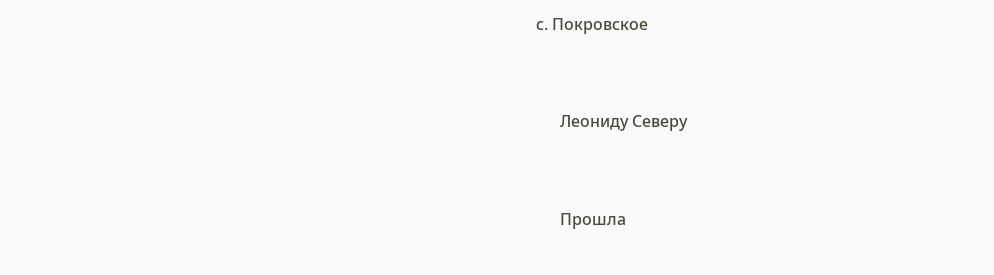с. Покровское



      Леониду Северу



      Прошла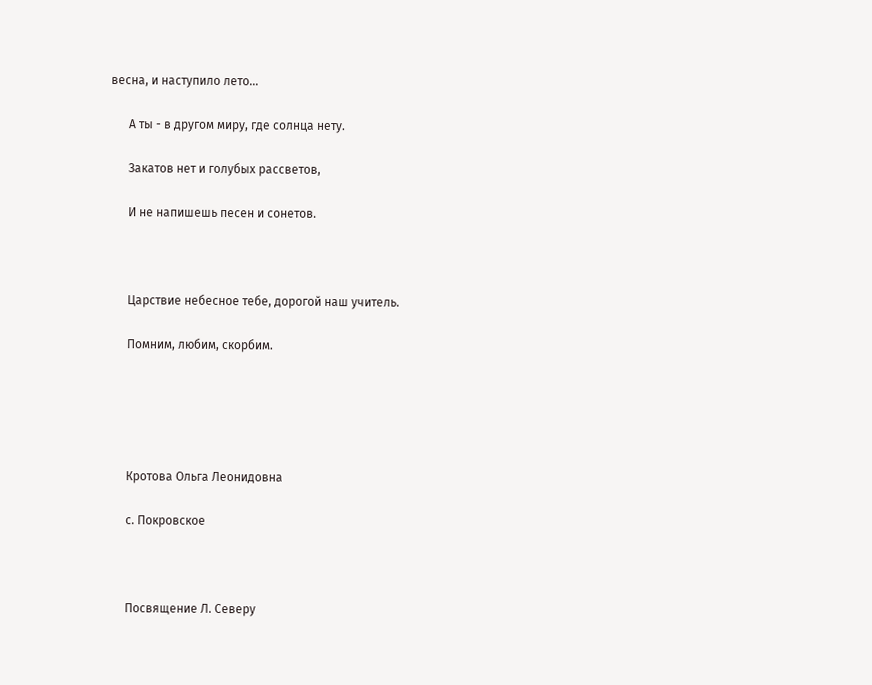весна, и наступило лето…

      А ты - в другом миру, где солнца нету.

      Закатов нет и голубых рассветов,

      И не напишешь песен и сонетов.



      Царствие небесное тебе, дорогой наш учитель.

      Помним, любим, скорбим.





      Кротова Ольга Леонидовна

      с. Покровское



      Посвящение Л. Северу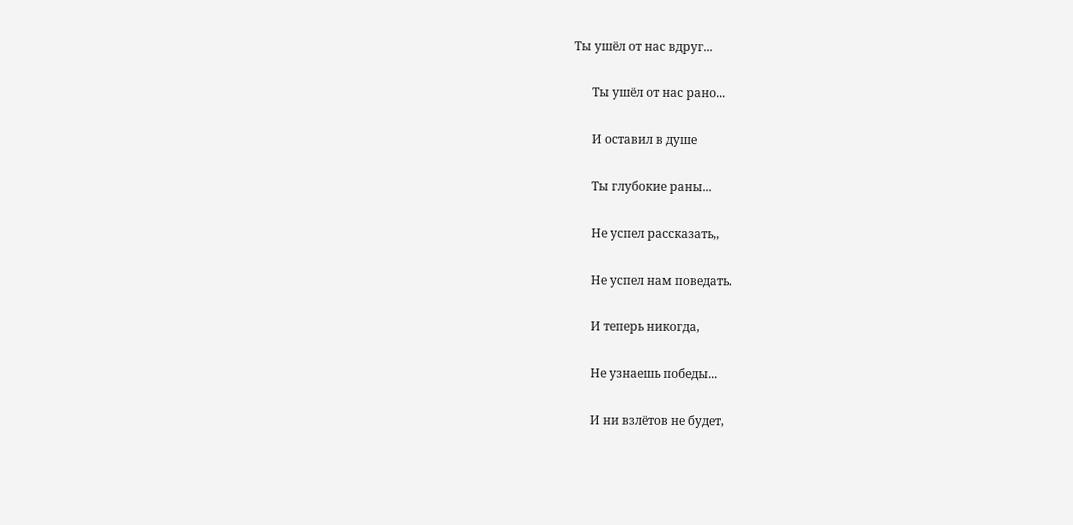Ты ушёл от нас вдруг...

      Ты ушёл от нас рано...

      И оставил в душе

      Ты глубокие раны...

      Не успел рассказать,,

      Не успел нам поведать.

      И теперь никогда,

      Не узнаешь победы...

      И ни взлётов не будет,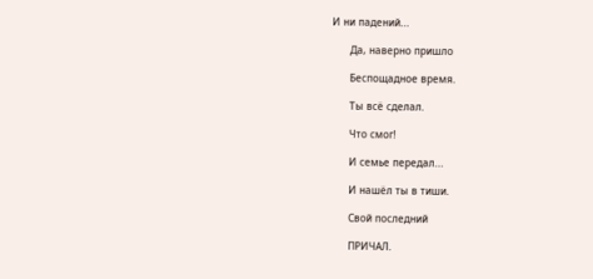И ни падений...

      Да, наверно пришло

      Беспощадное время.

      Ты всё сделал.

      Что смог!

      И семье передал...

      И нашёл ты в тиши.

      Свой последний

      ПРИЧАЛ.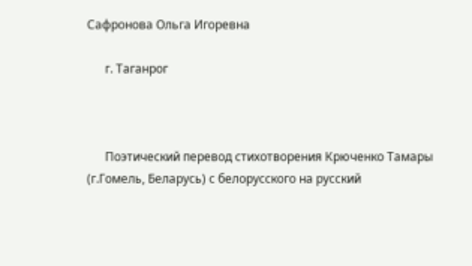Сафронова Ольга Игоревна

      г. Таганрог



      Поэтический перевод стихотворения Крюченко Тамары (г.Гомель, Беларусь) с белорусского на русский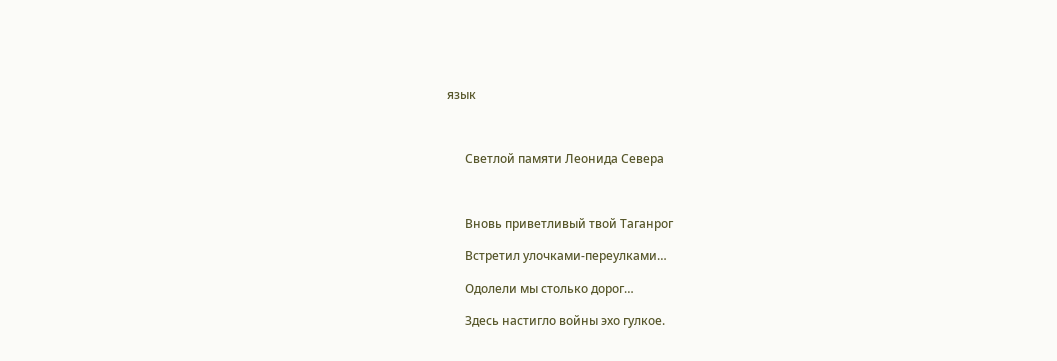язык



      Светлой памяти Леонида Севера



      Вновь приветливый твой Таганрог

      Встретил улочками-переулками…

      Одолели мы столько дорог…

      Здесь настигло войны эхо гулкое.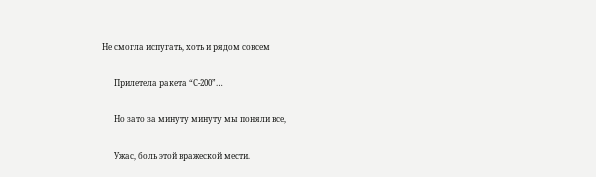Не смогла испугать, хоть и рядом совсем

      Прилетела ракета “С-200”…

      Но зато за минуту минуту мы поняли все,

      Ужас, боль этой вражеской мести.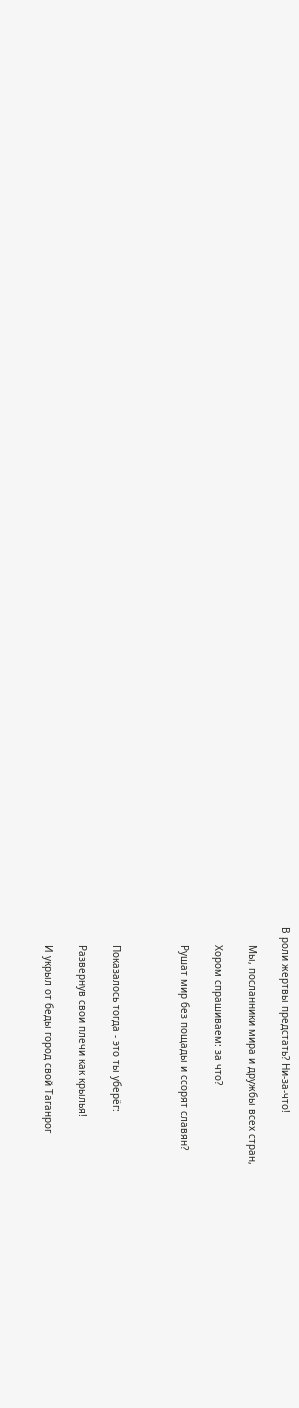В роли жертвы предстать? Ни-за-что!

      Мы, посланники мира и дружбы всех стран,

      Хором спрашиваем: за что?

      Рушат мир без пощады и ссорят славян?



      Показалось тогда - это ты уберёг:

      Развернув свои плечи как крылья!

      И укрыл от беды город свой Таганрог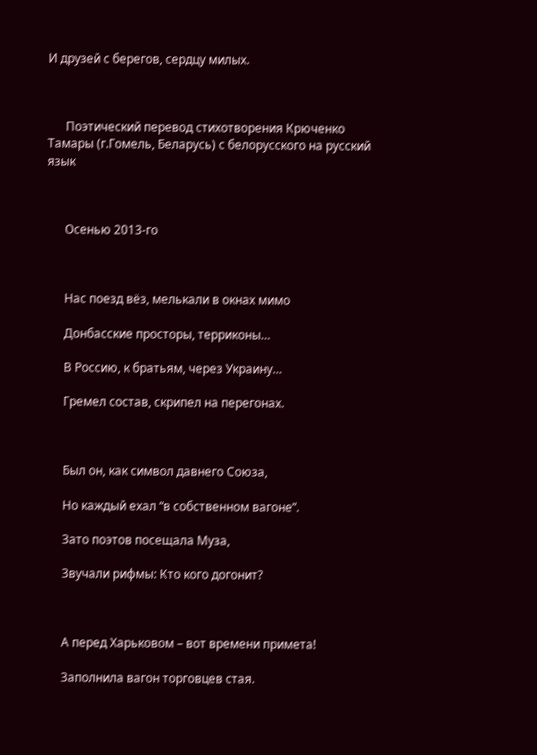И друзей с берегов, сердцу милых.



      Поэтический перевод стихотворения Крюченко Тамары (г.Гомель, Беларусь) с белорусского на русский язык



      Осенью 2013-го



      Нас поезд вёз, мелькали в окнах мимо

      Донбасские просторы, терриконы…

      В Россию, к братьям, через Украину…

      Гремел состав, скрипел на перегонах.



      Был он, как символ давнего Союза,

      Но каждый ехал “в собственном вагоне”.

      Зато поэтов посещала Муза,

      Звучали рифмы: Кто кого догонит?



      А перед Харьковом – вот времени примета!

      Заполнила вагон торговцев стая.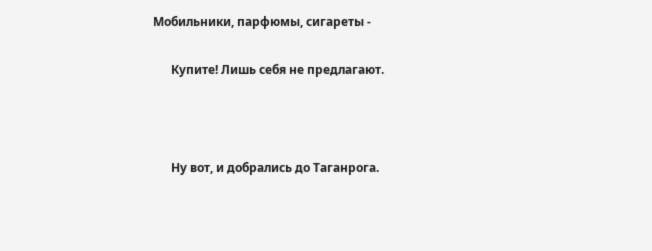Мобильники, парфюмы, сигареты -

      Купите! Лишь себя не предлагают.



      Ну вот, и добрались до Таганрога.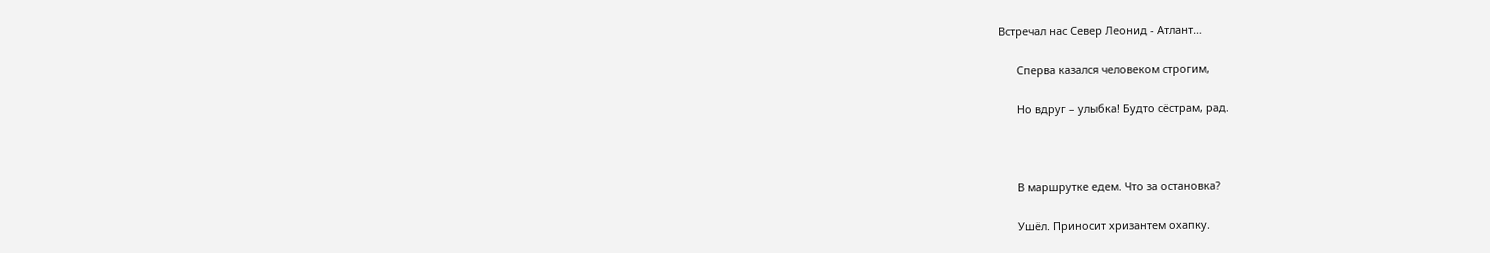Встречал нас Север Леонид - Атлант…

      Сперва казался человеком строгим,

      Но вдруг – улыбка! Будто сёстрам, рад.



      В маршрутке едем. Что за остановка?

      Ушёл. Приносит хризантем охапку.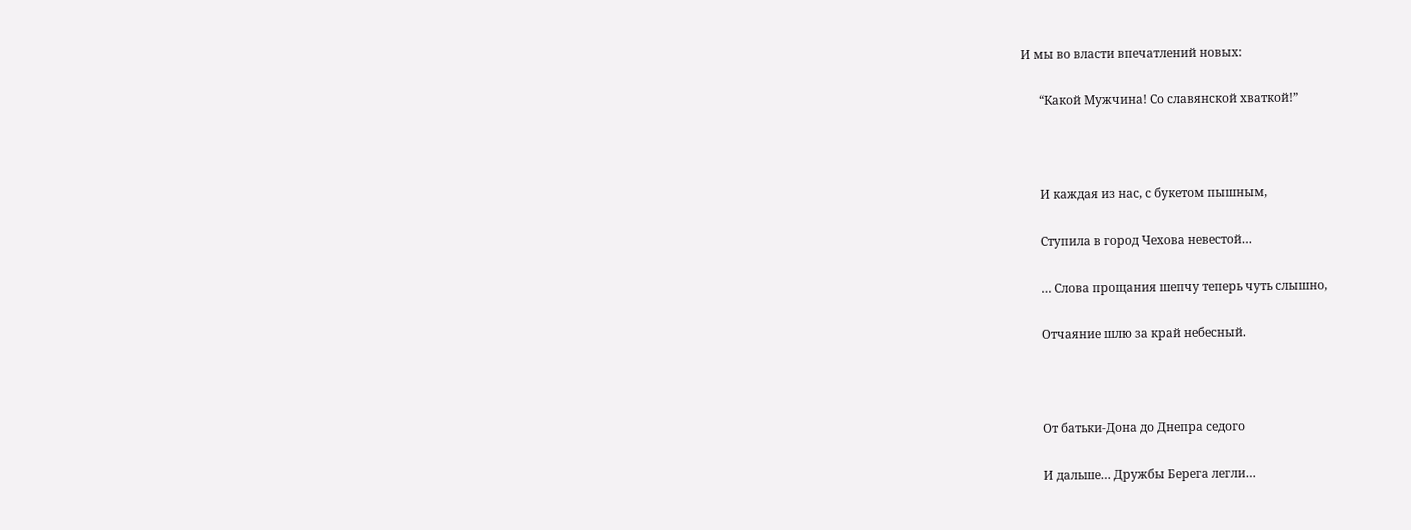И мы во власти впечатлений новых:

      “Какой Мужчина! Со славянской хваткой!”



      И каждая из нас, с букетом пышным,

      Ступила в город Чехова невестой…

      … Слова прощания шепчу теперь чуть слышно,

      Отчаяние шлю за край небесный.



      От батьки-Дона до Днепра седого

      И дальше… Дружбы Берега легли…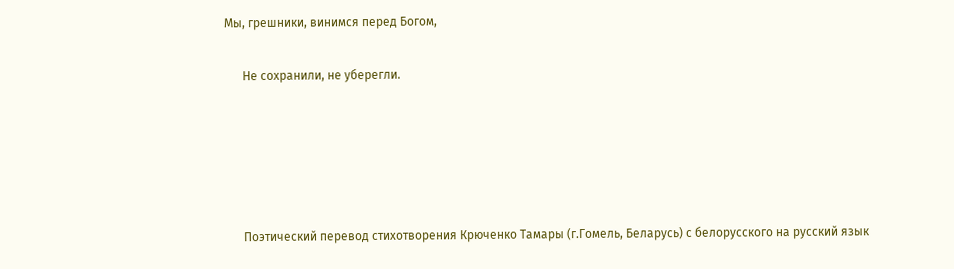Мы, грешники, винимся перед Богом,

      Не сохранили, не уберегли.





      Поэтический перевод стихотворения Крюченко Тамары (г.Гомель, Беларусь) с белорусского на русский язык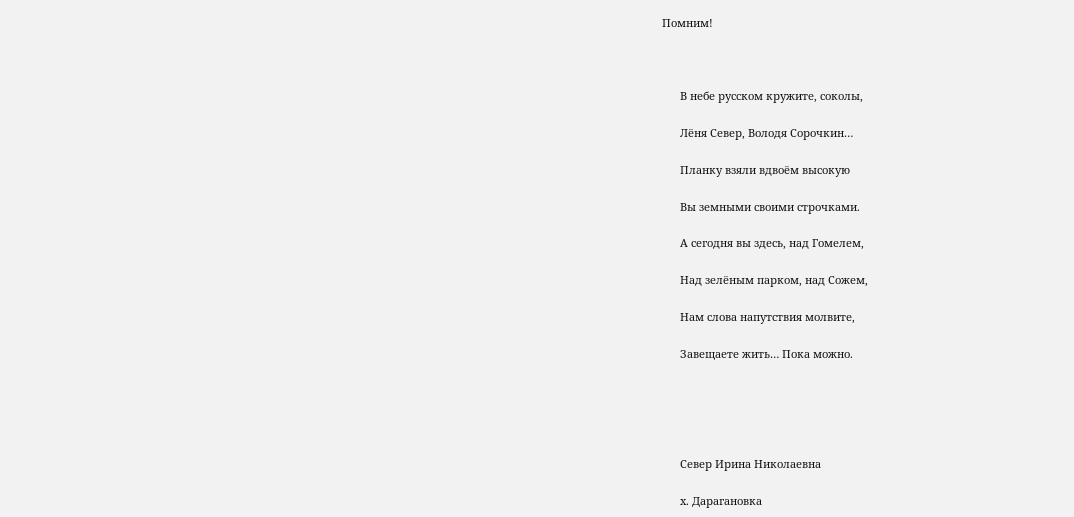Помним!



      В небе русском кружите, соколы,

      Лёня Север, Володя Сорочкин…

      Планку взяли вдвоём высокую

      Вы земными своими строчками.

      А сегодня вы здесь, над Гомелем,

      Над зелёным парком, над Сожем,

      Нам слова напутствия молвите,

      Завещаете жить… Пока можно.





      Север Ирина Николаевна

      х. Дарагановка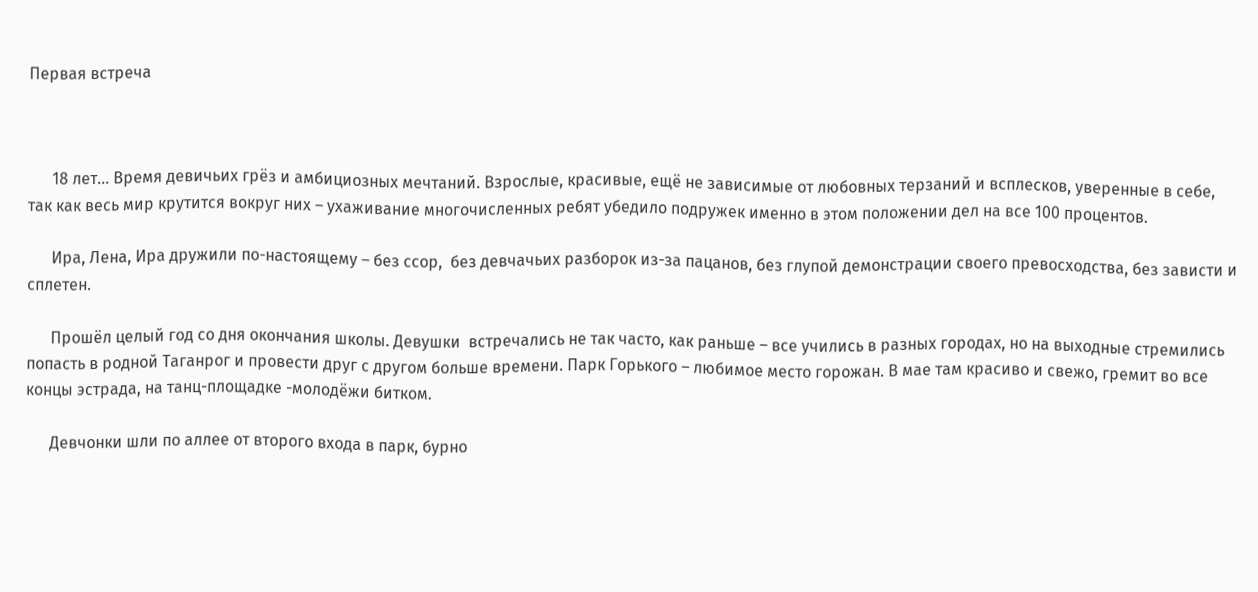Первая встреча



      18 лет… Время девичьих грёз и амбициозных мечтаний. Взрослые, красивые, ещё не зависимые от любовных терзаний и всплесков, уверенные в себе, так как весь мир крутится вокруг них – ухаживание многочисленных ребят убедило подружек именно в этом положении дел на все 100 процентов.

      Ира, Лена, Ира дружили по-настоящему – без ссор,  без девчачьих разборок из-за пацанов, без глупой демонстрации своего превосходства, без зависти и сплетен.

      Прошёл целый год со дня окончания школы. Девушки  встречались не так часто, как раньше – все учились в разных городах, но на выходные стремились попасть в родной Таганрог и провести друг с другом больше времени. Парк Горького – любимое место горожан. В мае там красиво и свежо, гремит во все концы эстрада, на танц-площадке -молодёжи битком.

      Девчонки шли по аллее от второго входа в парк, бурно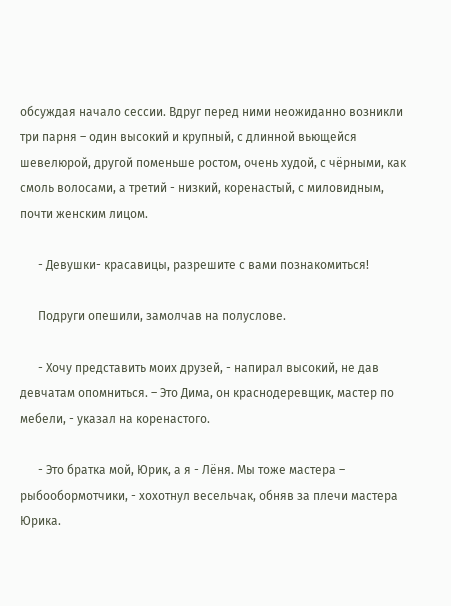обсуждая начало сессии. Вдруг перед ними неожиданно возникли три парня – один высокий и крупный, с длинной вьющейся шевелюрой, другой поменьше ростом, очень худой, с чёрными, как смоль волосами, а третий - низкий, коренастый, с миловидным, почти женским лицом.

      - Девушки- красавицы, разрешите с вами познакомиться!

      Подруги опешили, замолчав на полуслове.

      - Хочу представить моих друзей, - напирал высокий, не дав девчатам опомниться. – Это Дима, он краснодеревщик, мастер по мебели, - указал на коренастого.

      - Это братка мой, Юрик, а я - Лёня. Мы тоже мастера – рыбообормотчики, - хохотнул весельчак, обняв за плечи мастера Юрика.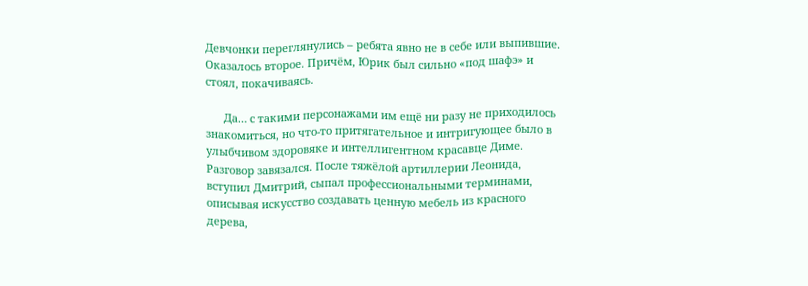Девчонки переглянулись – ребята явно не в себе или выпившие. Оказалось второе. Причём, Юрик был сильно «под шафэ» и стоял, покачиваясь.

      Да… с такими персонажами им ещё ни разу не приходилось знакомиться, но что-то притягательное и интригующее было в улыбчивом здоровяке и интеллигентном красавце Диме. Разговор завязался. После тяжёлой артиллерии Леонида, вступил Дмитрий, сыпал профессиональными терминами, описывая искусство создавать ценную мебель из красного дерева,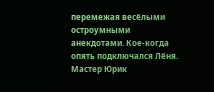перемежая весёлыми остроумными анекдотами. Кое-когда опять подключался Лёня. Мастер Юрик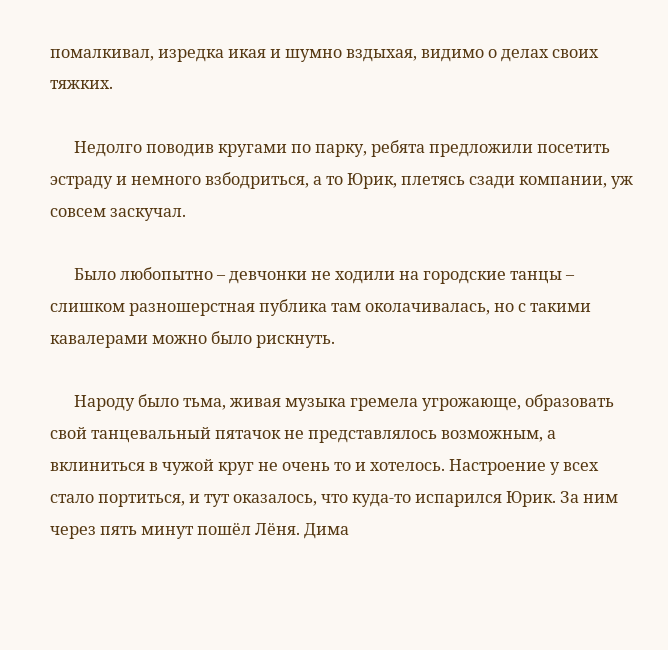помалкивал, изредка икая и шумно вздыхая, видимо о делах своих тяжких.

      Недолго поводив кругами по парку, ребята предложили посетить эстраду и немного взбодриться, а то Юрик, плетясь сзади компании, уж совсем заскучал.

      Было любопытно – девчонки не ходили на городские танцы – слишком разношерстная публика там околачивалась, но с такими кавалерами можно было рискнуть.

      Народу было тьма, живая музыка гремела угрожающе, образовать свой танцевальный пятачок не представлялось возможным, а вклиниться в чужой круг не очень то и хотелось. Настроение у всех стало портиться, и тут оказалось, что куда-то испарился Юрик. За ним через пять минут пошёл Лёня. Дима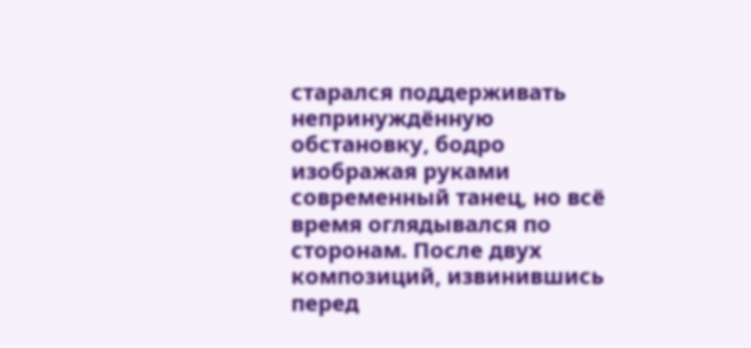старался поддерживать непринуждённую обстановку, бодро изображая руками современный танец, но всё время оглядывался по сторонам. После двух композиций, извинившись перед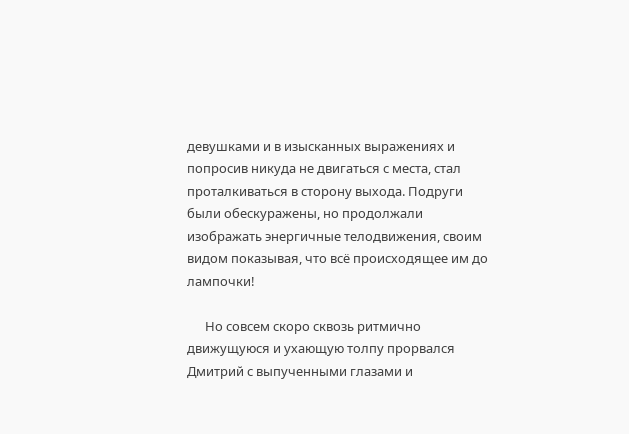девушками и в изысканных выражениях и попросив никуда не двигаться с места, стал проталкиваться в сторону выхода. Подруги были обескуражены, но продолжали изображать энергичные телодвижения, своим видом показывая, что всё происходящее им до лампочки!

      Но совсем скоро сквозь ритмично движущуюся и ухающую толпу прорвался Дмитрий с выпученными глазами и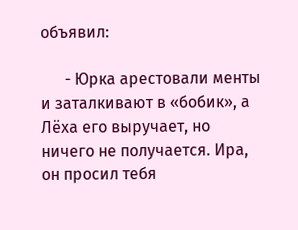объявил:

      - Юрка арестовали менты и заталкивают в «бобик», а Лёха его выручает, но ничего не получается. Ира, он просил тебя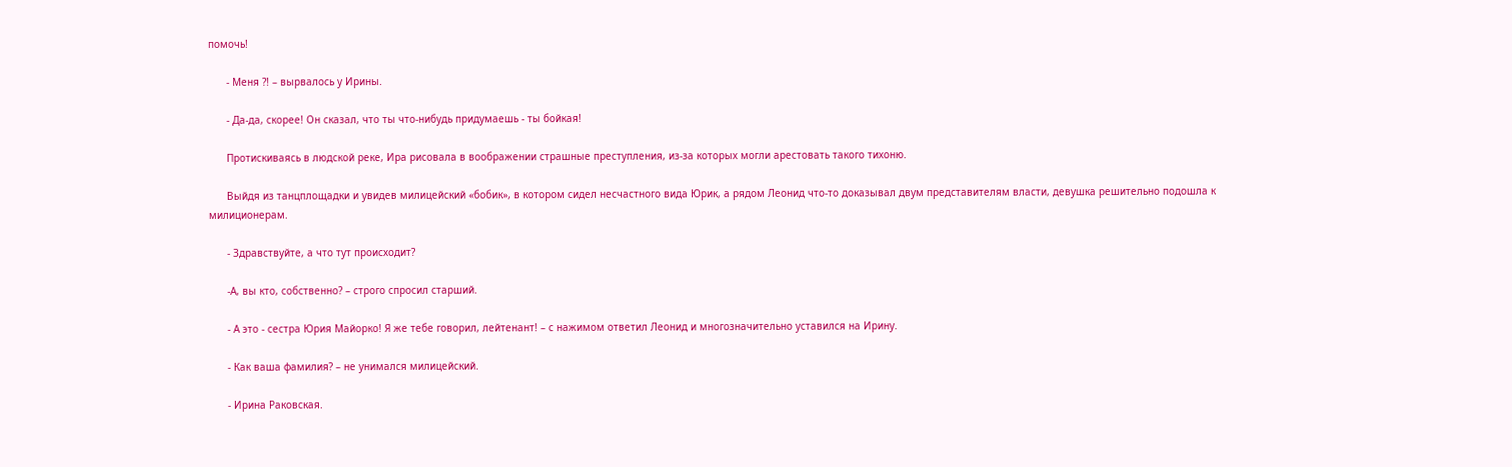помочь!

      - Меня ?! – вырвалось у Ирины.

      - Да-да, скорее! Он сказал, что ты что-нибудь придумаешь - ты бойкая!

      Протискиваясь в людской реке, Ира рисовала в воображении страшные преступления, из-за которых могли арестовать такого тихоню.

      Выйдя из танцплощадки и увидев милицейский «бобик», в котором сидел несчастного вида Юрик, а рядом Леонид что-то доказывал двум представителям власти, девушка решительно подошла к милиционерам.

      - Здравствуйте, а что тут происходит?

      -А, вы кто, собственно? – строго спросил старший.

      - А это - сестра Юрия Майорко! Я же тебе говорил, лейтенант! – с нажимом ответил Леонид и многозначительно уставился на Ирину.

      - Как ваша фамилия? – не унимался милицейский.

      - Ирина Раковская.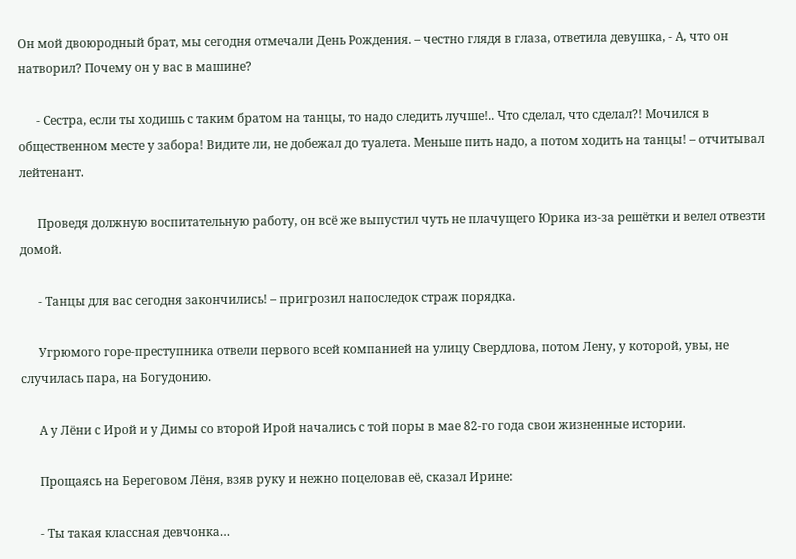Он мой двоюродный брат, мы сегодня отмечали День Рождения. – честно глядя в глаза, ответила девушка, - А, что он натворил? Почему он у вас в машине?

      - Сестра, если ты ходишь с таким братом на танцы, то надо следить лучше!.. Что сделал, что сделал?! Мочился в общественном месте у забора! Видите ли, не добежал до туалета. Меньше пить надо, а потом ходить на танцы! – отчитывал лейтенант.

      Проведя должную воспитательную работу, он всё же выпустил чуть не плачущего Юрика из-за решётки и велел отвезти домой.

      - Танцы для вас сегодня закончились! – пригрозил напоследок страж порядка.

      Угрюмого горе-преступника отвели первого всей компанией на улицу Свердлова, потом Лену, у которой, увы, не случилась пара, на Богудонию.

      А у Лёни с Ирой и у Димы со второй Ирой начались с той поры в мае 82-го года свои жизненные истории.

      Прощаясь на Береговом Лёня, взяв руку и нежно поцеловав её, сказал Ирине:

      - Ты такая классная девчонка…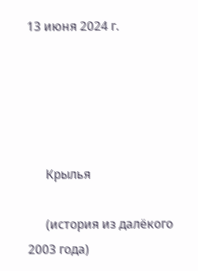13 июня 2024 г.





      Крылья

      (история из далёкого 2003 года)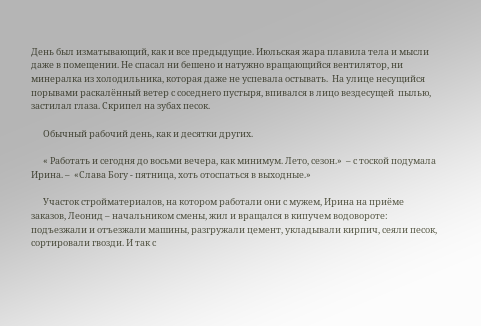День был изматывающий, как и все предыдущие. Июльская жара плавила тела и мысли даже в помещении. Не спасал ни бешено и натужно вращающийся вентилятор, ни минералка из холодильника, которая даже не успевала остывать.  На улице несущийся порывами раскалённый ветер с соседнего пустыря, впивался в лицо вездесущей  пылью, застилал глаза. Скрипел на зубах песок.

      Обычный рабочий день, как и десятки других.

      « Работать и сегодня до восьми вечера, как минимум. Лето, сезон.»  – с тоской подумала Ирина. –  «Слава Богу - пятница, хоть отоспаться в выходные.»

      Участок стройматериалов, на котором работали они с мужем, Ирина на приёме заказов, Леонид – начальником смены, жил и вращался в кипучем водовороте: подъезжали и отъезжали машины, разгружали цемент, укладывали кирпич, сеяли песок, сортировали гвозди. И так с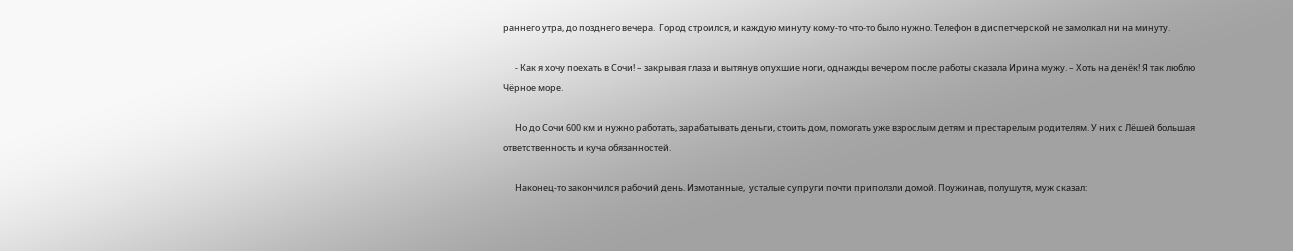раннего утра, до позднего вечера.  Город строился, и каждую минуту кому-то что-то было нужно. Телефон в диспетчерской не замолкал ни на минуту.

      - Как я хочу поехать в Сочи! – закрывая глаза и вытянув опухшие ноги, однажды вечером после работы сказала Ирина мужу. – Хоть на денёк! Я так люблю Чёрное море.

      Но до Сочи 600 км и нужно работать, зарабатывать деньги, стоить дом, помогать уже взрослым детям и престарелым родителям. У них с Лёшей большая ответственность и куча обязанностей.

      Наконец-то закончился рабочий день. Измотанные,  усталые супруги почти приползли домой. Поужинав, полушутя, муж сказал: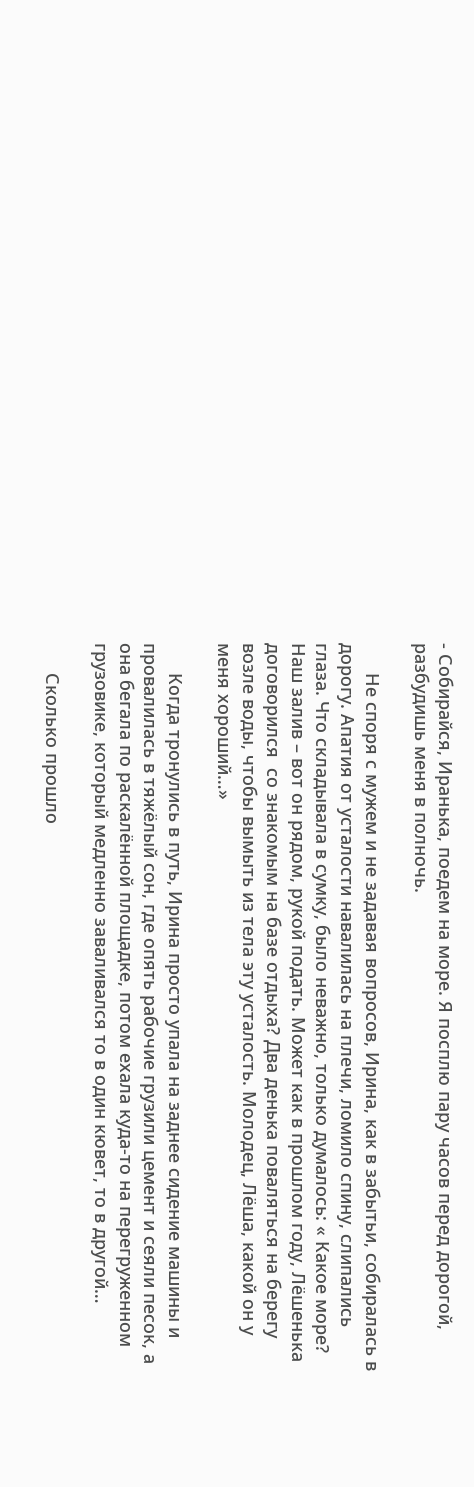- Собирайся, Иранька, поедем на море. Я посплю пару часов перед дорогой, разбудишь меня в полночь.

      Не споря с мужем и не задавая вопросов, Ирина, как в забытьи, собиралась в дорогу. Апатия от усталости навалилась на плечи, ломило спину, слипались глаза. Что складывала в сумку, было неважно, только думалось: « Какое море? Наш залив – вот он рядом, рукой подать. Может как в прошлом году, Лёшенька договорился  со знакомым на базе отдыха? Два денька поваляться на берегу возле воды, чтобы вымыть из тела эту усталость. Молодец, Лёша, какой он у меня хороший…»

      Когда тронулись в путь, Ирина просто упала на заднее сидение машины и провалилась в тяжёлый сон, где опять рабочие грузили цемент и сеяли песок, а она бегала по раскалённой площадке, потом ехала куда-то на перегруженном грузовике, который медленно заваливался то в один кювет, то в другой…

      Сколько прошло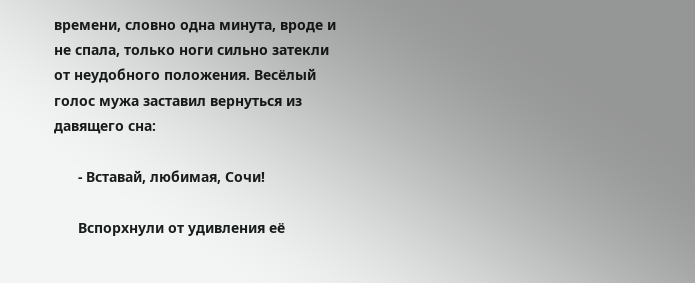времени, словно одна минута, вроде и не спала, только ноги сильно затекли от неудобного положения. Весёлый голос мужа заставил вернуться из давящего сна:

      - Вставай, любимая, Сочи!

      Вспорхнули от удивления её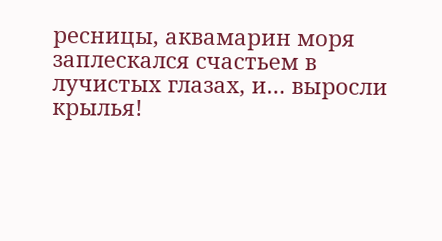ресницы, аквамарин моря заплескался счастьем в лучистых глазах, и… выросли крылья!